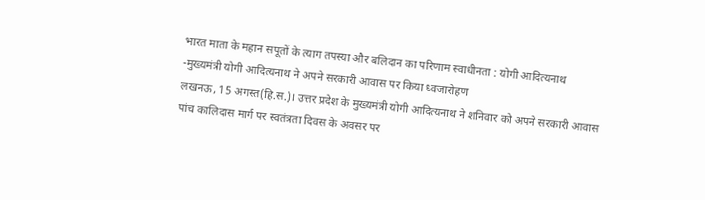भारत माता के महान सपूतों के त्याग तपस्या और बलिदान का परिणाम स्वाधीनता : योगी आदित्यनाथ
-मुख्यमंत्री योगी आदित्यनाथ ने अपने सरकारी आवास पर किया ध्वजारोहण
लखनऊ, 15 अगस्त(हि.स.)। उत्तर प्रदेश के मुख्यमंत्री योगी आदित्यनाथ ने शनिवार को अपने सरकारी आवास पांच कालिदास मार्ग पर स्वतंत्रता दिवस के अवसर पर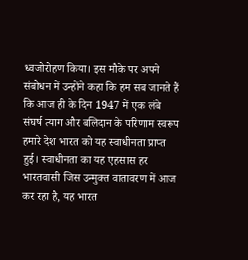ध्वजोरोहण किया। इस मौके पर अपने संबोधन में उन्होंने कहा कि हम सब जानते हैं कि आज ही के दिन 1947 में एक लंबे संघर्ष त्याग और बलिदान के परिणाम स्वरूप हमारे देश भारत को यह स्वाधीनता प्राप्त हुई। स्वाधीनता का यह एहसास हर भारतवासी जिस उन्मुक्त वातावरण में आज कर रहा है, यह भारत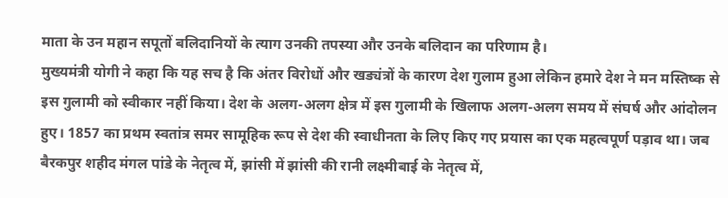माता के उन महान सपूतों बलिदानियों के त्याग उनकी तपस्या और उनके बलिदान का परिणाम है।
मुख्यमंत्री योगी ने कहा कि यह सच है कि अंतर विरोधों और खड्यंत्रों के कारण देश गुलाम हुआ लेकिन हमारे देश ने मन मस्तिष्क से इस गुलामी को स्वीकार नहीं किया। देश के अलग-अलग क्षेत्र में इस गुलामी के खिलाफ अलग-अलग समय में संघर्ष और आंदोलन हुए। 1857 का प्रथम स्वतांत्र समर सामूहिक रूप से देश की स्वाधीनता के लिए किए गए प्रयास का एक महत्वपूर्ण पड़ाव था। जब बैरकपुर शहीद मंगल पांडे के नेतृत्व में, झांसी में झांसी की रानी लक्ष्मीबाई के नेतृत्व में,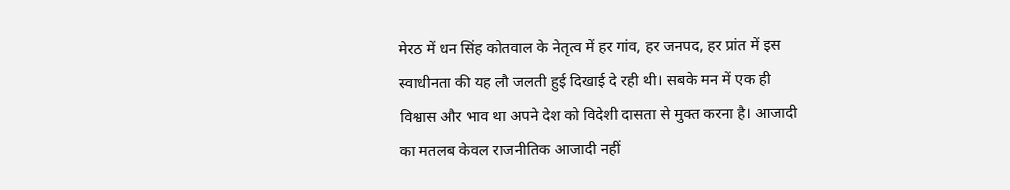मेरठ में धन सिंह कोतवाल के नेतृत्व में हर गांव, हर जनपद, हर प्रांत में इस स्वाधीनता की यह लौ जलती हुई दिखाई दे रही थी। सबके मन में एक ही विश्वास और भाव था अपने देश को विदेशी दासता से मुक्त करना है। आजादी का मतलब केवल राजनीतिक आजादी नहीं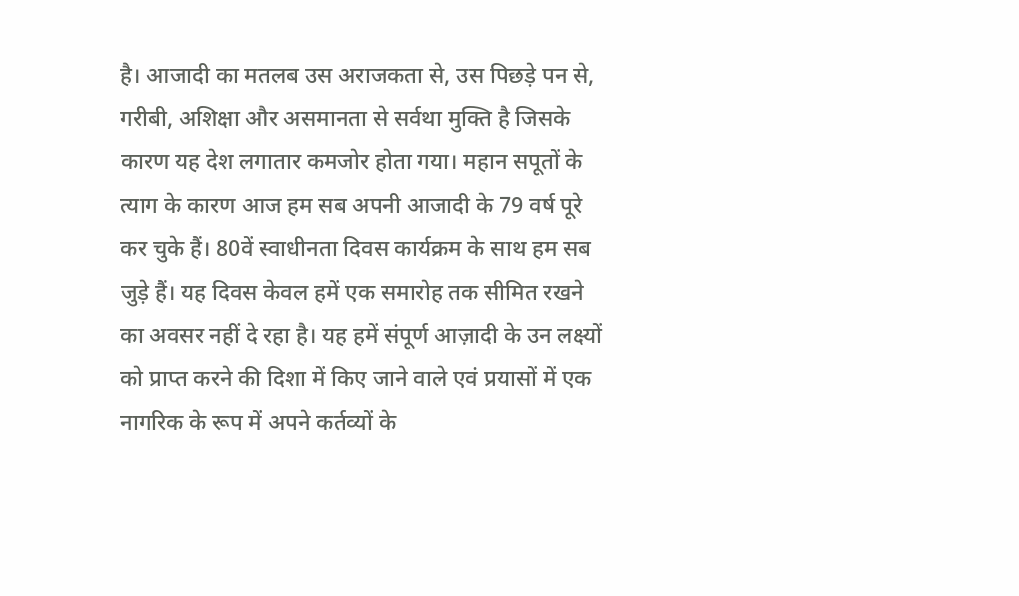है। आजादी का मतलब उस अराजकता से, उस पिछड़े पन से, गरीबी, अशिक्षा और असमानता से सर्वथा मुक्ति है जिसके कारण यह देश लगातार कमजोर होता गया। महान सपूतों के त्याग के कारण आज हम सब अपनी आजादी के 79 वर्ष पूरे कर चुके हैं। 80वें स्वाधीनता दिवस कार्यक्रम के साथ हम सब जुड़े हैं। यह दिवस केवल हमें एक समारोह तक सीमित रखने का अवसर नहीं दे रहा है। यह हमें संपूर्ण आज़ादी के उन लक्ष्यों को प्राप्त करने की दिशा में किए जाने वाले एवं प्रयासों में एक नागरिक के रूप में अपने कर्तव्यों के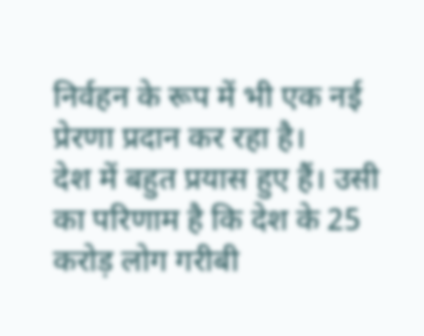निर्वहन के रूप में भी एक नई प्रेरणा प्रदान कर रहा है।
देश में बहुत प्रयास हुए हैं। उसी का परिणाम है कि देश के 25 करोड़ लोग गरीबी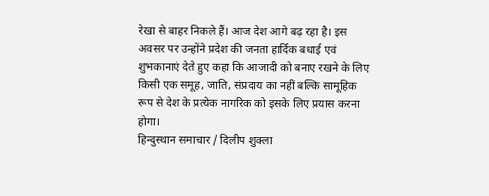रेखा से बाहर निकले हैं। आज देश आगे बढ़ रहा है। इस अवसर पर उन्होंने प्रदेश की जनता हार्दिक बधाई एवं शुभकानाएं देते हुए कहा कि आजादी को बनाए रखने के लिए किसी एक समूह, जाति, संप्रदाय का नहीं बल्कि सामूहिक रूप से देश के प्रत्येक नागरिक को इसके लिए प्रयास करना होगा।
हिन्दुस्थान समाचार / दिलीप शुक्ला